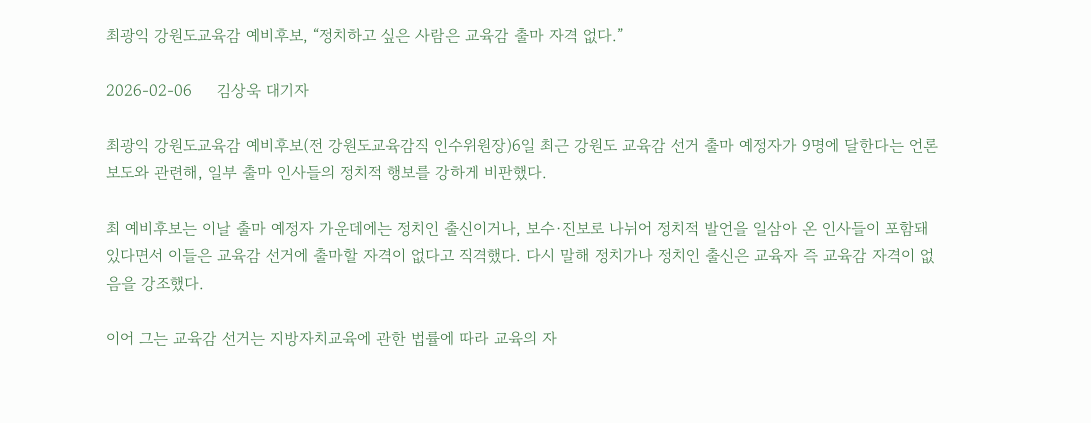최광익 강원도교육감 예비후보, “정치하고 싶은 사람은 교육감 출마 자격 없다.”

2026-02-06     김상욱 대기자

최광익 강원도교육감 예비후보(전 강원도교육감직 인수위원장)6일 최근 강원도 교육감 선거 출마 예정자가 9명에 달한다는 언론 보도와 관련해, 일부 출마 인사들의 정치적 행보를 강하게 비판했다.

최 예비후보는 이날 출마 예정자 가운데에는 정치인 출신이거나, 보수·진보로 나뉘어 정치적 발언을 일삼아 온 인사들이 포함돼 있다면서 이들은 교육감 선거에 출마할 자격이 없다고 직격했다. 다시 말해 정치가나 정치인 출신은 교육자 즉 교육감 자격이 없음을 강조했다.

이어 그는 교육감 선거는 지방자치교육에 관한 법률에 따라 교육의 자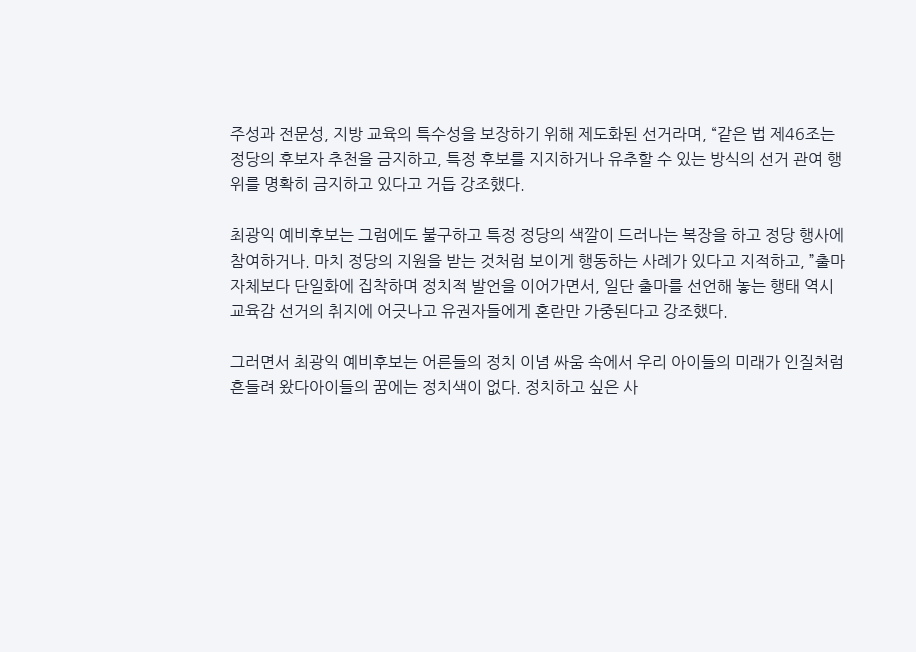주성과 전문성, 지방 교육의 특수성을 보장하기 위해 제도화된 선거라며, “같은 법 제46조는 정당의 후보자 추천을 금지하고, 특정 후보를 지지하거나 유추할 수 있는 방식의 선거 관여 행위를 명확히 금지하고 있다고 거듭 강조했다.

최광익 예비후보는 그럼에도 불구하고 특정 정당의 색깔이 드러나는 복장을 하고 정당 행사에 참여하거나. 마치 정당의 지원을 받는 것처럼 보이게 행동하는 사례가 있다고 지적하고, ”출마 자체보다 단일화에 집착하며 정치적 발언을 이어가면서, 일단 출마를 선언해 놓는 행태 역시 교육감 선거의 취지에 어긋나고 유권자들에게 혼란만 가중된다고 강조했다.

그러면서 최광익 예비후보는 어른들의 정치 이념 싸움 속에서 우리 아이들의 미래가 인질처럼 흔들려 왔다아이들의 꿈에는 정치색이 없다. 정치하고 싶은 사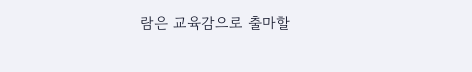람은 교육감으로 출마할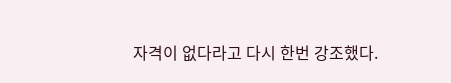자격이 없다라고 다시 한번 강조했다.